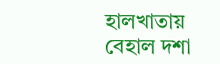হালখাতায় বেহাল দশা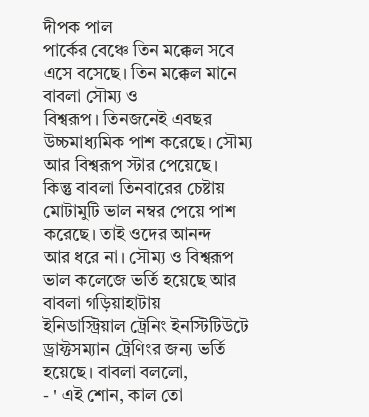দীপক পাল
পার্কের বেঞ্চে তিন মক্কেল সবে এসে বসেছে। তিন মক্কেল মানে বাবলা সৌম্য ও
বিশ্বরূপ। তিনজনেই এবছর উচ্চমাধ্যমিক পাশ করেছে। সৌম্য আর বিশ্বরূপ স্টার পেয়েছে।
কিন্তু বাবলা তিনবারের চেষ্টায় মোটামুটি ভাল নম্বর পেয়ে পাশ করেছে। তাই ওদের আনন্দ
আর ধরে না। সৌম্য ও বিশ্বরূপ ভাল কলেজে ভর্তি হয়েছে আর বাবলা গড়িয়াহাটায়
ইনিডাস্ট্রিয়াল ট্রেনিং ইনস্টিটিউটে ড্রাফ্টসম্যান ট্রেণিংর জন্য ভর্তি হয়েছে। বাবলা বললো,
- ' এই শোন, কাল তো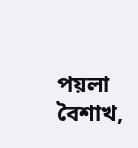পয়লা বৈশাখ,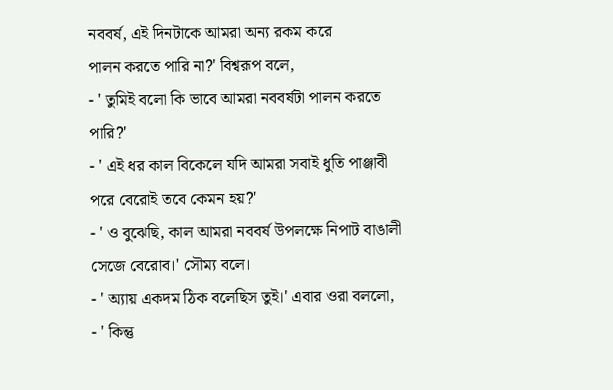নববর্ষ, এই দিনটাকে আমরা অন্য রকম করে
পালন করতে পারি না?' বিশ্বরূপ বলে,
- ' তুমিই বলো কি ভাবে আমরা নববর্ষটা পালন করতে পারি?'
- ' এই ধর কাল বিকেলে যদি আমরা সবাই ধুতি পাঞ্জাবী পরে বেরোই তবে কেমন হয়?'
- ' ও বুঝেছি, কাল আমরা নববর্ষ উপলক্ষে নিপাট বাঙালী সেজে বেরোব।' সৌম্য বলে।
- ' অ্যায় একদম ঠিক বলেছিস তুই।' এবার ওরা বললো,
- ' কিন্তু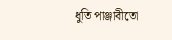ধুতি পাঞ্জাবীতো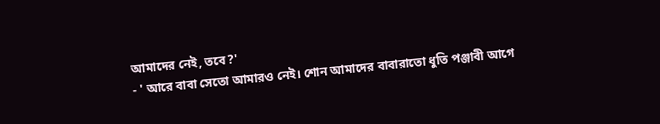আমাদের নেই, তবে?'
- ' আরে বাবা সেতো আমারও নেই। শোন আমাদের বাবারাতো ধুতি পঞ্জাবী আগে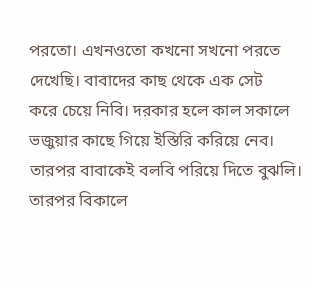পরতো। এখনওতো কখনো সখনো পরতে দেখেছি। বাবাদের কাছ থেকে এক সেট
করে চেয়ে নিবি। দরকার হলে কাল সকালে ভজুয়ার কাছে গিয়ে ইস্তিরি করিয়ে নেব।
তারপর বাবাকেই বলবি পরিয়ে দিতে বুঝলি। তারপর বিকালে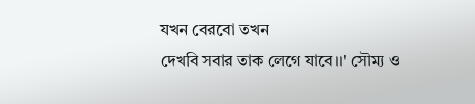যখন বেরবো তখন
দেখবি সবার তাক লেগে যাবে।।' সৌম্য ও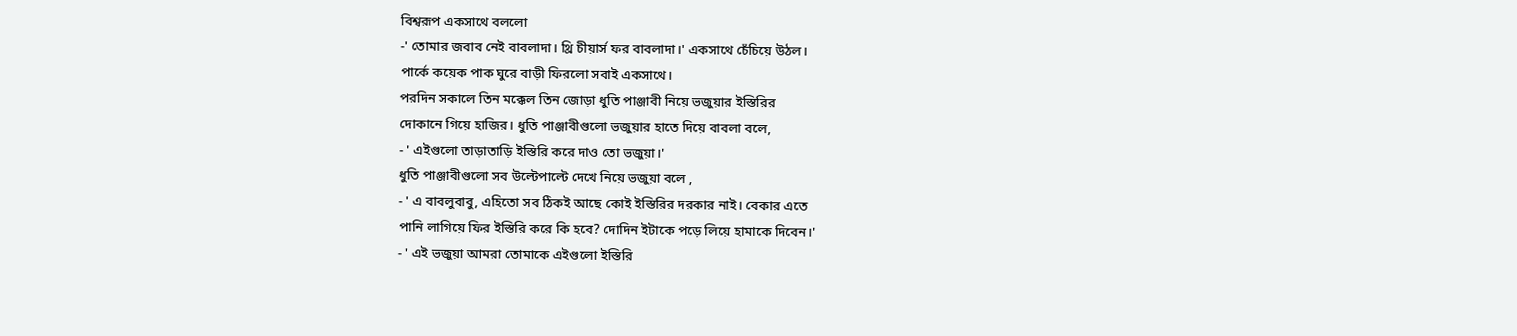বিশ্বরূপ একসাথে বললো
-' তোমার জবাব নেই বাবলাদা। থ্রি চীয়ার্স ফর বাবলাদা।' একসাথে চেঁচিয়ে উঠল।
পার্কে কয়েক পাক ঘুরে বাড়ী ফিরলো সবাই একসাথে।
পরদিন সকালে তিন মক্কেল তিন জোড়া ধুতি পাঞ্জাবী নিয়ে ভজুয়ার ইস্তিরির
দোকানে গিয়ে হাজির। ধুতি পাঞ্জাবীগুলো ভজুয়ার হাতে দিয়ে বাবলা বলে,
- ' এইগুলো তাড়াতাড়ি ইস্তিরি করে দাও তো ভজুয়া।'
ধুতি পাঞ্জাবীগুলো সব উল্টেপাল্টে দেখে নিয়ে ভজুয়া বলে ,
- ' এ বাবলুবাবু, এহিতো সব ঠিকই আছে কোই ইস্তিরির দরকার নাই। বেকার এতে
পানি লাগিয়ে ফির ইস্তিরি করে কি হবে? দোদিন ইটাকে পড়ে লিয়ে হামাকে দিবেন।'
- ' এই ভজুয়া আমরা তোমাকে এইগুলো ইস্তিরি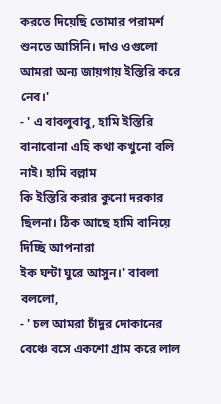করতে দিয়েছি তোমার পরামর্শ
শুনতে আসিনি। দাও ওগুলো আমরা অন্য জায়গায় ইস্তিরি করে নেব।'
- ' এ বাবলুবাবু, হামি ইস্তিরি বানাবোনা এহি কথা কখুনো বলি নাই। হামি বল্লাম
কি ইস্তিরি করার কুনো দরকার ছিলনা। ঠিক আছে হামি বানিয়ে দিচ্ছি আপনারা
ইক ঘন্টা ঘুরে আসুন।' বাবলা বললো,
- ' চল আমরা চাঁদুর দোকানের বেঞ্চে বসে একশো গ্রাম করে লাল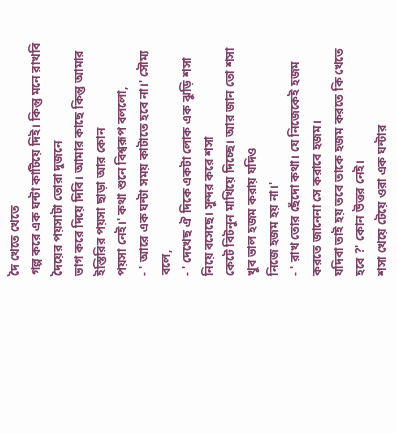দৈ খেতে খেতে
গল্প করে এক ঘন্টা কাটিয়ে দিই। কিন্তু মনে রাখবি দৈয়ের পয়সাটা তোরা দুজনে
ভাগ করে দিয়ে দিবি। আমার কাছে কিন্তু আমার ইস্তিরির পয়সা ছাড়া আর কোন
পয়সা নেই।' কথা শুনে বিশ্বরূপ বললো,
- ' আরে এক ঘন্টা সময় কাটাতে হবে না।' সৌম্য বলে,
- ' দেখেছ ঐ দিকে একটা লোক এক ঝুড়ি শসা নিয়ে বসেছে। সুন্দর করে শসা
কেটে বিটনুন মাখিয়ে দিচ্ছে। আর জান তো শসা খুব ভাল হজম করায় যদিও
নিজে হজম হয় না।'
- ' রাখ তোর ছেঁদো কথা। যে নিজেকেই হজম করতে জানেনা সে করাবে হজম।
যদিবা তাই হয় তবে তাকে হজম করতে কি খেতে হবে ?' কোন উত্তর নেই।
শসা খেয়ে টেয়ে ওরা এক ঘন্টার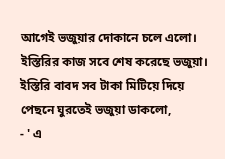আগেই ভজুয়ার দোকানে চলে এলো।
ইস্তিরির কাজ সবে শেষ করেছে ভজুয়া। ইস্তিরি বাবদ সব টাকা মিটিয়ে দিয়ে
পেছনে ঘুরতেই ভজুয়া ডাকলো,
- ' এ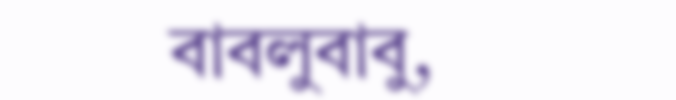বাবলুবাবু,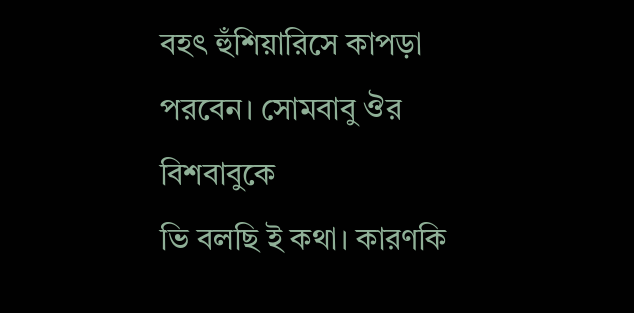বহৎ হুঁশিয়ারিসে কাপড়া পরবেন। সোমবাবু ঔর বিশবাবুকে
ভি বলছি ই কথা। কারণকি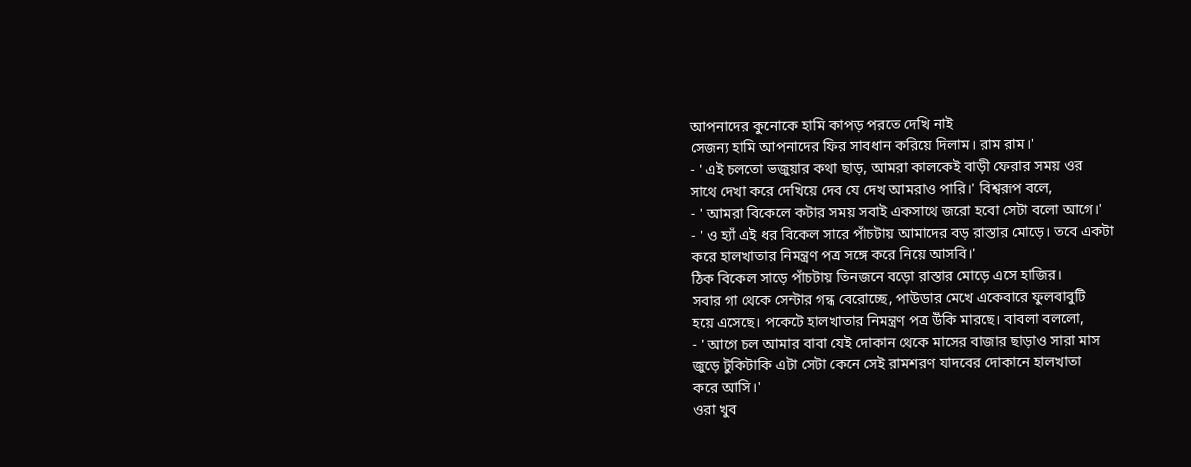আপনাদের কুনোকে হামি কাপড় পরতে দেখি নাই
সেজন্য হামি আপনাদের ফির সাবধান করিয়ে দিলাম। রাম রাম।'
- ' এই চলতো ভজুয়ার কথা ছাড়, আমরা কালকেই বাড়ী ফেরার সময় ওর
সাথে দেখা করে দেখিয়ে দেব যে দেখ আমরাও পারি।' বিশ্বরূপ বলে,
- ' আমরা বিকেলে কটার সময় সবাই একসাথে জরো হবো সেটা বলো আগে।'
- ' ও হ্যাঁ এই ধর বিকেল সারে পাঁচটায় আমাদের বড় রাস্তার মোড়ে। তবে একটা
করে হালখাতার নিমন্ত্রণ পত্র সঙ্গে করে নিয়ে আসবি।'
ঠিক বিকেল সাড়ে পাঁচটায় তিনজনে বড়ো রাস্তার মোড়ে এসে হাজির।
সবার গা থেকে সেন্টার গন্ধ বেরোচ্ছে, পাউডার মেখে একেবারে ফুলবাবুটি
হয়ে এসেছে। পকেটে হালখাতার নিমন্ত্রণ পত্র উঁকি মারছে। বাবলা বললো,
- ' আগে চল আমার বাবা যেই দোকান থেকে মাসের বাজার ছাড়াও সারা মাস
জুড়ে টুকিটাকি এটা সেটা কেনে সেই রামশরণ যাদবের দোকানে হালখাতা
করে আসি।'
ওরা খুব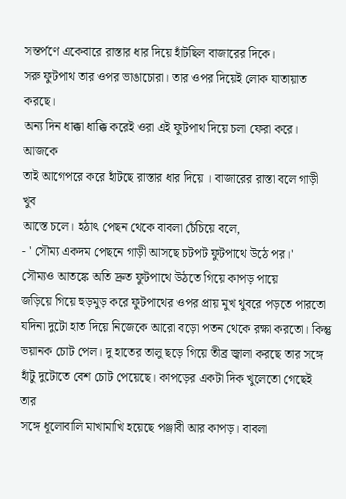সন্তর্পণে একেবারে রাস্তার ধার দিয়ে হাঁটছিল বাজারের দিকে।
সরু ফুটপাথ তার ওপর ভাঙাচোরা। তার ওপর দিয়েই লোক যাতায়াত করছে।
অন্য দিন ধাক্কা ধাক্কি করেই ওরা এই ফুটপাথ দিয়ে চলা ফেরা করে। আজকে
তাই আগেপরে করে হাঁটছে রাস্তার ধার দিয়ে । বাজারের রাস্তা বলে গাড়ী খুব
আস্তে চলে। হঠাৎ পেছন থেকে বাবলা চেঁচিয়ে বলে,
- ' সৌম্য একদম পেছনে গাড়ী আসছে চটপট ফুটপাথে উঠে পর।'
সৌম্যও আতঙ্কে অতি দ্রুত ফুটপাথে উঠতে গিয়ে কাপড় পায়ে
জড়িয়ে গিয়ে হুড়মুড় করে ফুটপাথের ওপর প্রায় মুখ থুবরে পড়তে পারতো
যদিনা দুটো হাত দিয়ে নিজেকে আরো বড়ো পতন থেকে রক্ষা করতো। কিন্তু
ভয়ানক চোট পেল। দু হাতের তালু ছড়ে গিয়ে তীব্র জ্বালা করছে তার সঙ্গে
হাঁটু দুটোতে বেশ চোট পেয়েছে। কাপড়ের একটা দিক খুলেতো গেছেই তার
সঙ্গে ধূলোবালি মাখামাখি হয়েছে পঞ্জাবী আর কাপড়। বাবলা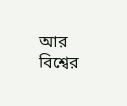আর বিশ্বের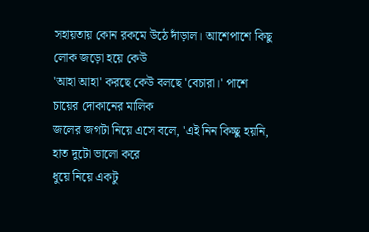সহায়তায় কোন রকমে উঠে দাঁড়াল। আশেপাশে কিছু লোক জড়ো হয়ে কেউ
'আহা আহা' করছে কেউ বলছে 'বেচারা।' পাশে চায়ের দোকানের মালিক
জলের জগটা নিয়ে এসে বলে, 'এই নিন কিচ্ছু হয়নি, হাত দুটো ভালো করে
ধুয়ে নিয়ে একটু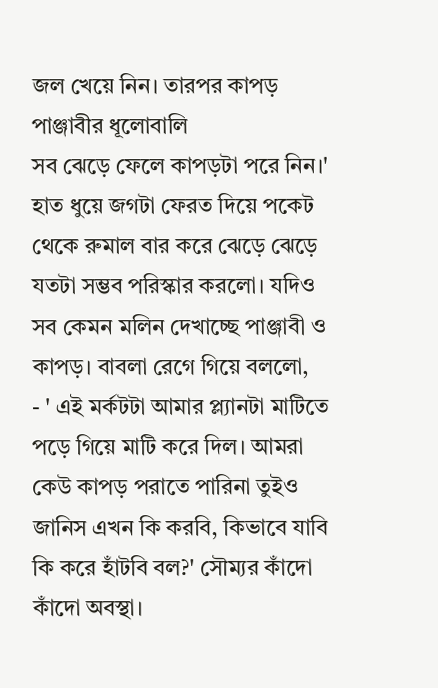জল খেয়ে নিন। তারপর কাপড় পাঞ্জাবীর ধূলোবালি
সব ঝেড়ে ফেলে কাপড়টা পরে নিন।' হাত ধুয়ে জগটা ফেরত দিয়ে পকেট
থেকে রুমাল বার করে ঝেড়ে ঝেড়ে যতটা সম্ভব পরিস্কার করলো। যদিও
সব কেমন মলিন দেখাচ্ছে পাঞ্জাবী ও কাপড়। বাবলা রেগে গিয়ে বললো,
- ' এই মর্কটটা আমার প্ল্যানটা মাটিতে পড়ে গিয়ে মাটি করে দিল। আমরা
কেউ কাপড় পরাতে পারিনা তুইও জানিস এখন কি করবি, কিভাবে যাবি
কি করে হাঁটবি বল?' সৌম্যর কাঁদো কাঁদো অবস্থা।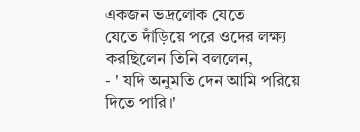একজন ভদ্রলোক যেতে
যেতে দাঁড়িয়ে পরে ওদের লক্ষ্য করছিলেন তিনি বললেন,
- ' যদি অনুমতি দেন আমি পরিয়ে দিতে পারি।'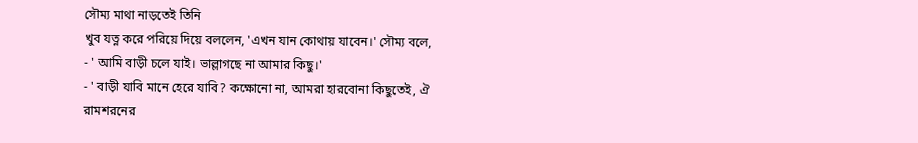সৌম্য মাথা নাড়তেই তিনি
খুব যত্ন করে পরিয়ে দিয়ে বললেন, 'এখন যান কোথায় যাবেন।' সৌম্য বলে,
- ' আমি বাড়ী চলে যাই। ভাল্লাগছে না আমার কিছু।'
- ' বাড়ী যাবি মানে হেরে যাবি? কক্ষোনো না, আমরা হারবোনা কিছুতেই, ঐ
রামশরনের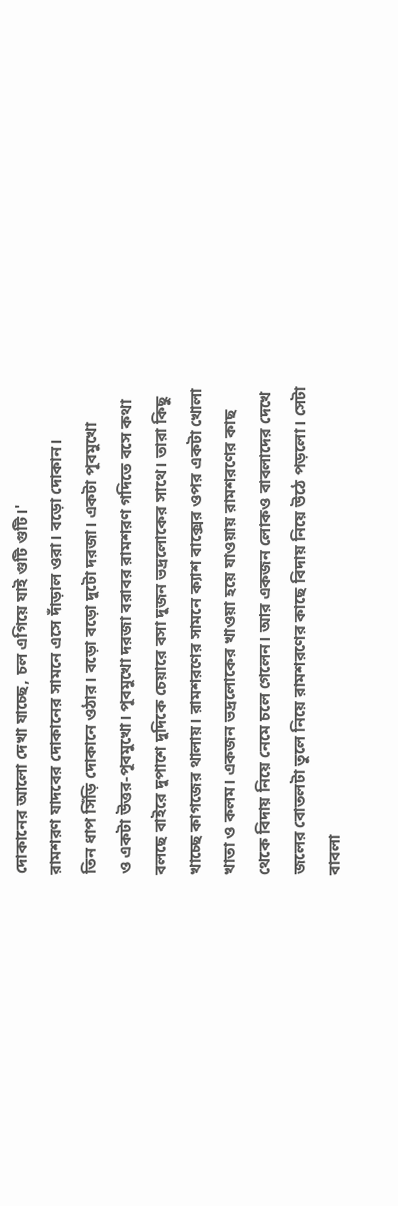দোকানের আলো দেখা যাচ্ছে, চল এগিয়ে যাই গুটি গুটি।'
রামশরণ যাদবের দোকানের সামনে এসে দাঁড়াল ওরা। বড়ো দোকান।
তিন ধাপ সিঁড়ি দোকানে ওঠার। বড়ো বড়ো দুটো দরজা। একটা পূবমুখো
ও একটা উত্তর-পূবমুখো। পূবমুখো দরজা বরাবর রামশরণ গদিতে বসে কথা
বলছে বাইরে দুপাশে দুদিকে চেয়ারে বসা দুজন ভদ্রলোকের সাথে। তারা কিছু
খাচ্ছে কাগজের থালায়। রামশরণের সামনে ক্যাশ বাক্সের ওপর একটা খোলা
খাতা ও কলম। একজন ভদ্রলোকের খাওয়া হয়ে যাওয়ায় রামশরণের কাছ
থেকে বিদায় নিয়ে নেমে চলে গেলেন। আর একজন লোকও বাবলাদের দেখে
জলের বোতলটা তুলে নিয়ে রামশরণের কাছে বিদায় নিয়ে উঠে পড়লো। সেটা
বাবলা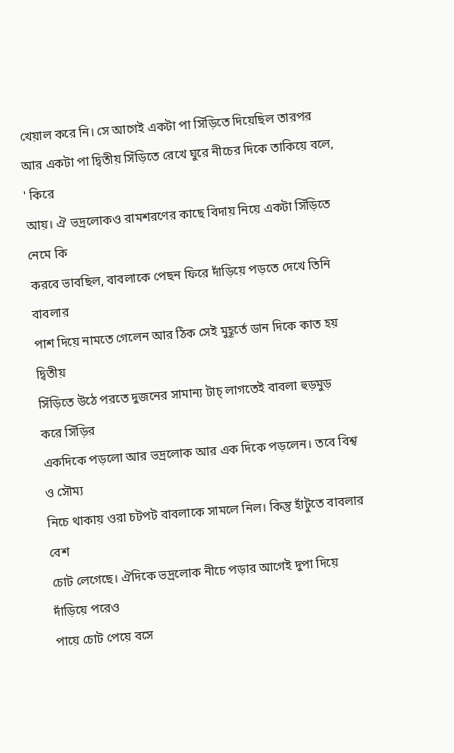খেয়াল করে নি। সে আগেই একটা পা সিঁড়িতে দিয়েছিল তারপর
আর একটা পা দ্বিতীয় সিঁড়িতে রেখে ঘুরে নীচের দিকে তাকিয়ে বলে, ' কিরে
আয়। ঐ ভদ্রলোকও রামশরণের কাছে বিদায় নিয়ে একটা সিঁড়িতে নেমে কি
করবে ভাবছিল, বাবলাকে পেছন ফিরে দাঁড়িয়ে পড়তে দেখে তিনি বাবলার
পাশ দিয়ে নামতে গেলেন আর ঠিক সেই মুহূর্তে ডান দিকে কাত হয় দ্বিতীয়
সিঁড়িতে উঠে পরতে দুজনের সামান্য টাচ্ লাগতেই বাবলা হুড়মুড় করে সিঁড়ির
একদিকে পড়লো আর ভদ্রলোক আর এক দিকে পড়লেন। তবে বিশ্ব ও সৌম্য
নিচে থাকায় ওরা চটপট বাবলাকে সামলে নিল। কিন্তু হাঁটুতে বাবলার বেশ
চোট লেগেছে। ঐদিকে ভদ্রলোক নীচে পড়ার আগেই দুপা দিয়ে দাঁড়িয়ে পরেও
পায়ে চোট পেয়ে বসে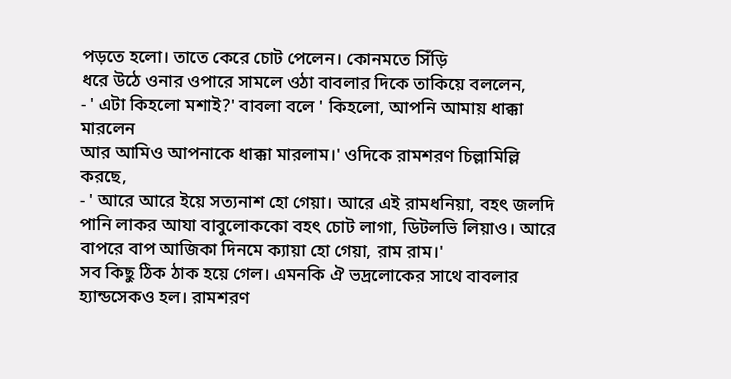পড়তে হলো। তাতে কেরে চোট পেলেন। কোনমতে সিঁড়ি
ধরে উঠে ওনার ওপারে সামলে ওঠা বাবলার দিকে তাকিয়ে বললেন,
- ' এটা কিহলো মশাই?' বাবলা বলে ' কিহলো, আপনি আমায় ধাক্কা মারলেন
আর আমিও আপনাকে ধাক্কা মারলাম।' ওদিকে রামশরণ চিল্লামিল্লি করছে,
- ' আরে আরে ইয়ে সত্যনাশ হো গেয়া। আরে এই রামধনিয়া, বহৎ জলদি
পানি লাকর আযা বাবুলোককো বহৎ চোট লাগা, ডিটলভি লিয়াও। আরে
বাপরে বাপ আজিকা দিনমে ক্যায়া হো গেয়া, রাম রাম।'
সব কিছু ঠিক ঠাক হয়ে গেল। এমনকি ঐ ভদ্রলোকের সাথে বাবলার
হ্যান্ডসেকও হল। রামশরণ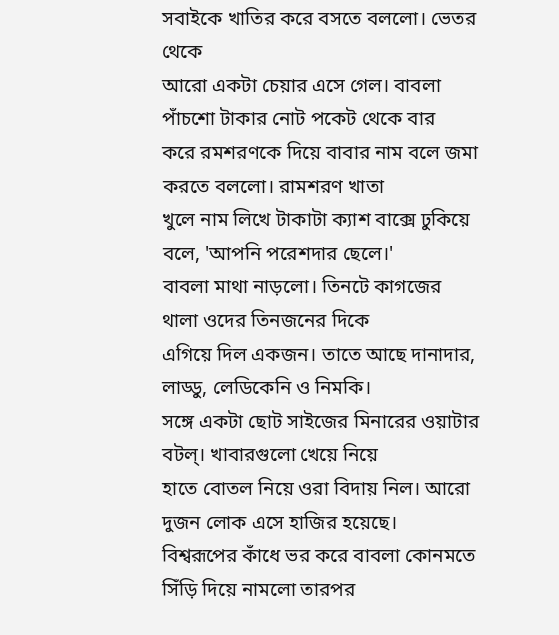সবাইকে খাতির করে বসতে বললো। ভেতর থেকে
আরো একটা চেয়ার এসে গেল। বাবলা পাঁচশো টাকার নোট পকেট থেকে বার
করে রমশরণকে দিয়ে বাবার নাম বলে জমা করতে বললো। রামশরণ খাতা
খুলে নাম লিখে টাকাটা ক্যাশ বাক্সে ঢুকিয়ে বলে, 'আপনি পরেশদার ছেলে।'
বাবলা মাথা নাড়লো। তিনটে কাগজের থালা ওদের তিনজনের দিকে
এগিয়ে দিল একজন। তাতে আছে দানাদার, লাড্ডু, লেডিকেনি ও নিমকি।
সঙ্গে একটা ছোট সাইজের মিনারের ওয়াটার বটল্। খাবারগুলো খেয়ে নিয়ে
হাতে বোতল নিয়ে ওরা বিদায় নিল। আরো দুজন লোক এসে হাজির হয়েছে।
বিশ্বরূপের কাঁধে ভর করে বাবলা কোনমতে সিঁড়ি দিয়ে নামলো তারপর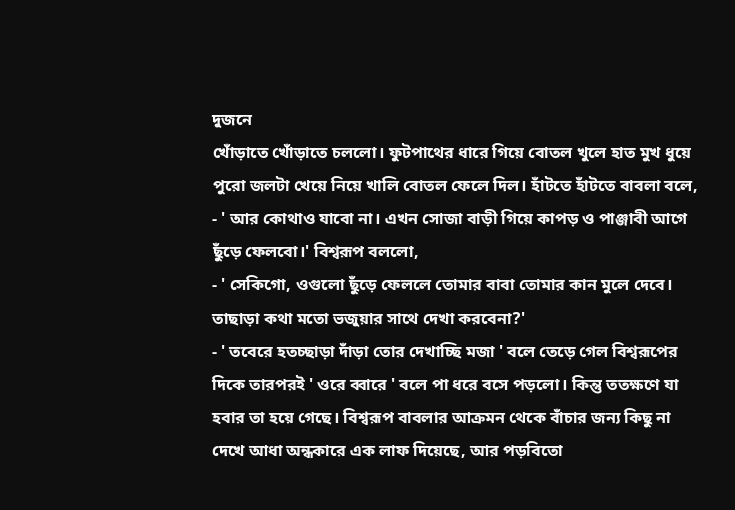দুজনে
খোঁড়াতে খোঁড়াতে চললো। ফুটপাথের ধারে গিয়ে বোতল খুলে হাত মুখ ধুয়ে
পুরো জলটা খেয়ে নিয়ে খালি বোতল ফেলে দিল। হাঁটতে হাঁটতে বাবলা বলে,
- ' আর কোথাও যাবো না। এখন সোজা বাড়ী গিয়ে কাপড় ও পাঞ্জাবী আগে
ছুঁড়ে ফেলবো।' বিশ্বরূপ বললো,
- ' সেকিগো, ওগুলো ছুঁড়ে ফেললে তোমার বাবা তোমার কান মুলে দেবে।
তাছাড়া কথা মতো ভজুয়ার সাথে দেখা করবেনা?'
- ' তবেরে হতচ্ছাড়া দাঁড়া তোর দেখাচ্ছি মজা ' বলে তেড়ে গেল বিশ্বরূপের
দিকে তারপরই ' ওরে ব্বারে ' বলে পা ধরে বসে পড়লো। কিন্তু ততক্ষণে যা
হবার তা হয়ে গেছে। বিশ্বরূপ বাবলার আক্রমন থেকে বাঁচার জন্য কিছু না
দেখে আধা অন্ধকারে এক লাফ দিয়েছে, আর পড়বিতো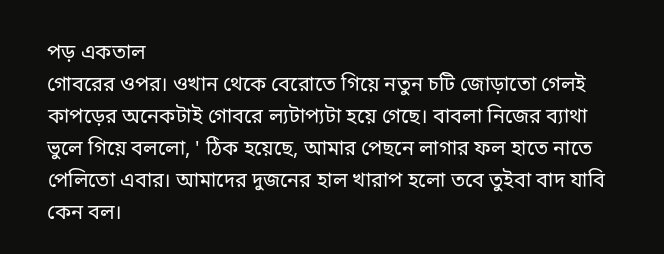পড় একতাল
গোবরের ওপর। ওখান থেকে বেরোতে গিয়ে নতুন চটি জোড়াতো গেলই
কাপড়ের অনেকটাই গোবরে ল্যটাপ্যটা হয়ে গেছে। বাবলা নিজের ব্যাথা
ভুলে গিয়ে বললো, ' ঠিক হয়েছে, আমার পেছনে লাগার ফল হাতে নাতে
পেলিতো এবার। আমাদের দুজনের হাল খারাপ হলো তবে তুইবা বাদ যাবি
কেন বল।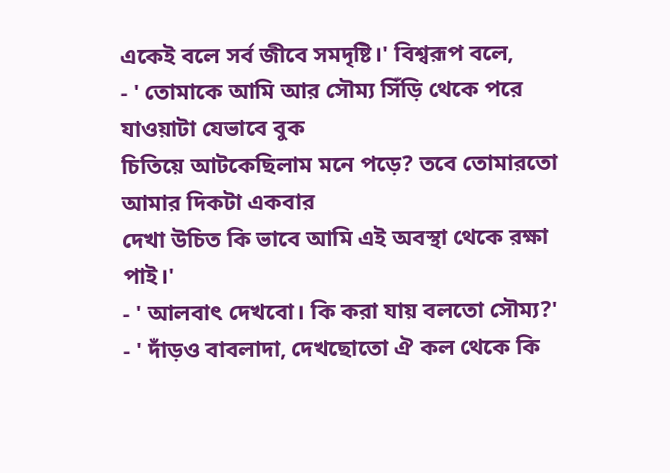একেই বলে সর্ব জীবে সমদৃষ্টি।' বিশ্বরূপ বলে,
- ' তোমাকে আমি আর সৌম্য সিঁড়ি থেকে পরে যাওয়াটা যেভাবে বুক
চিতিয়ে আটকেছিলাম মনে পড়ে? তবে তোমারতো আমার দিকটা একবার
দেখা উচিত কি ভাবে আমি এই অবস্থা থেকে রক্ষা পাই।'
- ' আলবাৎ দেখবো। কি করা যায় বলতো সৌম্য?'
- ' দাঁড়ও বাবলাদা, দেখছোতো ঐ কল থেকে কি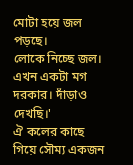মোটা হয়ে জল পড়ছে।
লোকে নিচ্ছে জল। এখন একটা মগ দরকার। দাঁড়াও দেখছি।'
ঐ কলের কাছে গিয়ে সৌম্য একজন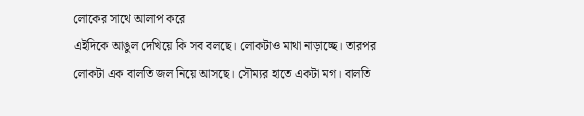লোকের সাথে আলাপ করে
এইদিকে আঙুল দেখিয়ে কি সব বলছে। লোকটাও মাথা নাড়াচ্ছে। তারপর
লোকটা এক বালতি জল নিয়ে আসছে। সৌম্যর হাতে একটা মগ। বালতি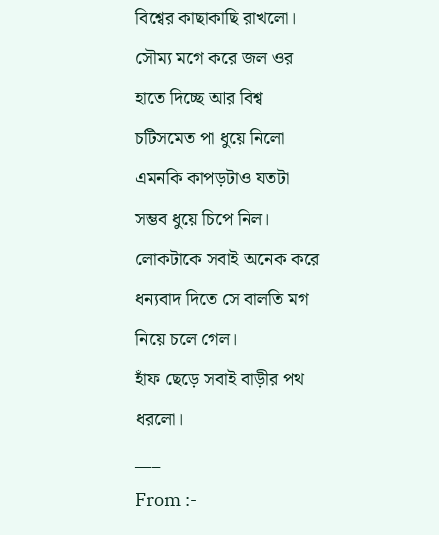বিশ্বের কাছাকাছি রাখলো। সৌম্য মগে করে জল ওর হাতে দিচ্ছে আর বিশ্ব
চটিসমেত পা ধুয়ে নিলো এমনকি কাপড়টাও যতটা সম্ভব ধুয়ে চিপে নিল।
লোকটাকে সবাই অনেক করে ধন্যবাদ দিতে সে বালতি মগ নিয়ে চলে গেল।
হাঁফ ছেড়ে সবাই বাড়ীর পথ ধরলো।
___
From :-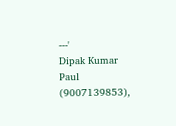---'
Dipak Kumar Paul (9007139853),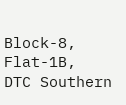Block-8, Flat-1B,
DTC Southern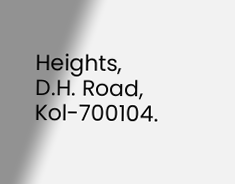Heights,
D.H. Road, Kol-700104.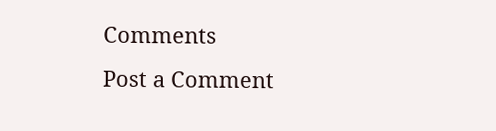Comments
Post a Comment